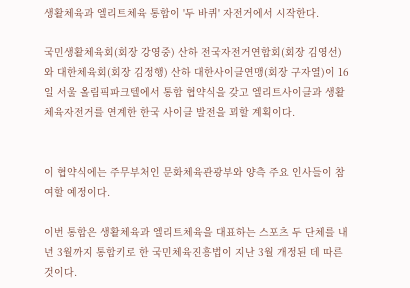생활체육과 엘리트체육 통합이 '두 바퀴' 자전거에서 시작한다.

국민생활체육회(회장 강영중) 산하 전국자전거연합회(회장 김영선)와 대한체육회(회장 김정행) 산하 대한사이클연맹(회장 구자열)이 16일 서울 올림픽파크텔에서 통합 협약식을 갖고 엘리트사이클과 생활체육자전거를 연계한 한국 사이클 발전을 꾀할 계획이다.


이 협약식에는 주무부처인 문화체육관광부와 양측 주요 인사들이 참여할 예정이다.

이번 통합은 생활체육과 엘리트체육을 대표하는 스포츠 두 단체를 내년 3월까지 통합키로 한 국민체육진흥법이 지난 3월 개정된 데 따른 것이다.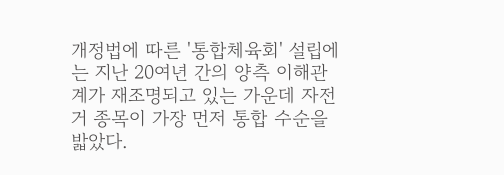개정법에 따른 '통합체육회' 설립에는 지난 20여년 간의 양측 이해관계가 재조명되고 있는 가운데 자전거 종목이 가장 먼저 통합 수순을 밟았다.